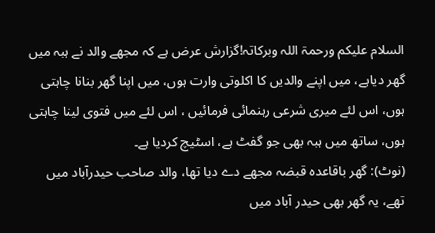السلام عليكم ورحمۃ اللہ وبرکاتہ!گزارش عرض ہے کہ مجھے والد نے ہبہ میں گھر دیاہے، میں اپنے والدیں کا اکلوتی وارت ہوں، میں اپنا گھر بنانا چاہتی ہوں، اس لئے میری شرعی رہنمائی فرمائیں ، اس لئے میں فتوى لینا چاہتی ہوں، ساتھ میں ہبہ بھی جو گفٹ ہے، اسٹیچ کردیا ہے۔
(نوٹ): گھر باقاعدہ قبضہ مجھے دے دیا تھا، والد صاحب حیدرآباد میں تھے، یہ گھر بھی حیدر آباد میں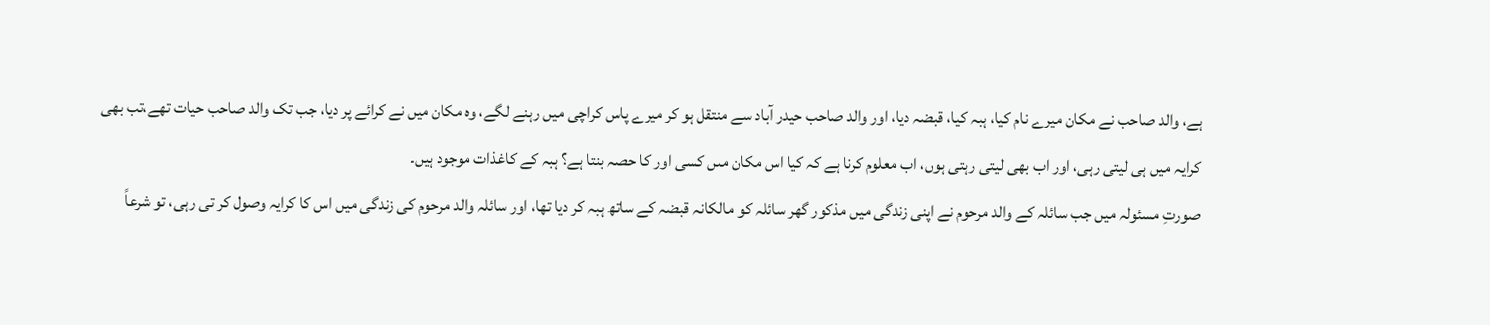ہے، والد صاحب نے مکان میرے نام کیا، ہبہ کیا، قبضہ دیا، اور والد صاحب حیدر آباد سے منتقل ہو کر میرے پاس کراچی میں رہنے لگے، وہ مکان میں نے کرائے پر دیا، جب تک والد صاحب حیات تھے،تب بھی کرایہ میں ہی لیتی رہی، اور اب بھی لیتی رہتی ہوں، اب معلوم کرنا ہے کہ کیا اس مکان مىں کسی اور کا حصہ بنتا ہے؟ ہبہ کے کاغذات موجود ہیں۔
صورتِ مسئولہ میں جب سائلہ کے والد مرحوم نے اپنی زندگی میں مذکور گھر سائلہ کو مالکانہ قبضہ کے ساتھ ہبہ کر دیا تھا، اور سائلہ والد مرحوم کی زندگی میں اس کا کرایہ وصول کر تی رہی، تو شرعاً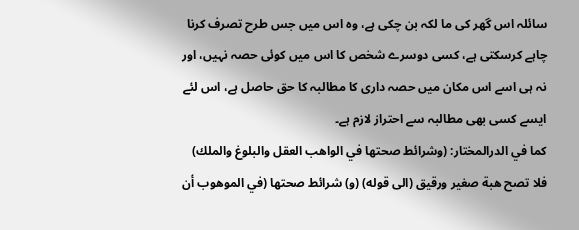سائلہ اس گھر کی ما لکہ بن چکی ہے، وہ اس میں جس طرح تصرف کرنا چاہے کرسکتی ہے، کسی دوسرے شخص کا اس میں کوئی حصہ نہیں، اور نہ ہی اسے اس مکان میں حصہ داری کا مطالبہ کا حق حاصل ہے، اس لئے ایسے کسی بھی مطالبہ سے احتراز لازم ہے۔
كما في الدرالمختار: (وشرائط صحتها في الواهب العقل والبلوغ والملك) فلا تصح هبة صغير ورقيق (الى قوله) (و) شرائط صحتها (في الموهوب أن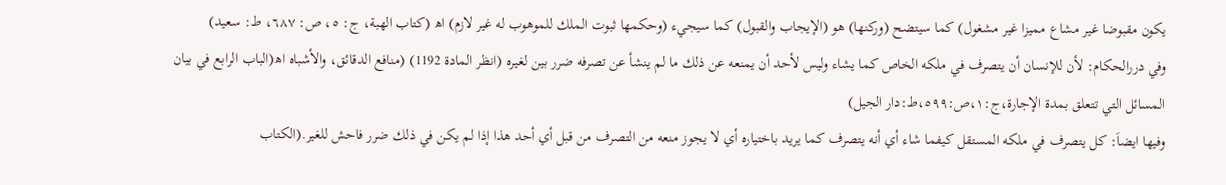يكون مقبوضا غير مشاع مميزا غير مشغول) كما سيتضح (وركنها) هو (الإيجاب والقبول) كما سيجيء (وحكمها ثبوت الملك للموهوب له غير لازم) اھ (كتاب الهبة، ج: ٥، ص: ٦٨٧، ط: سعيد)
وفي دررالحكام: لأن للإنسان أن يتصرف في ملكه الخاص كما يشاء وليس لأحد أن يمنعه عن ذلك ما لم ينشأ عن تصرفه ضرر بين لغيره (انظر المادة 1192) (منافع الدقائق، والأشباه اھ(الباب الرابع في بيان المسائل التي تتعلق بمدة الإجارة،ج:١،ص:٥٩٩،ط:دار الجيل)
وفيها ايضاَ: كل يتصرف في ملكه المستقل كيفما شاء أي أنه يتصرف كما يريد باختياره أي لا يجوز منعه من التصرف من قبل أي أحد هذا إذا لم يكن في ذلك ضرر فاحش للغير.(الكتاب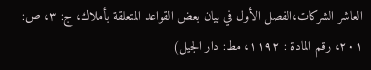العاشر الشركات،الفصل الأول في بيان بعض القواعد المتعلقة بأملاك، ج: ٣، ص: ٢٠١، رقم المادة : ١١٩٢، مط: دار الجيل)